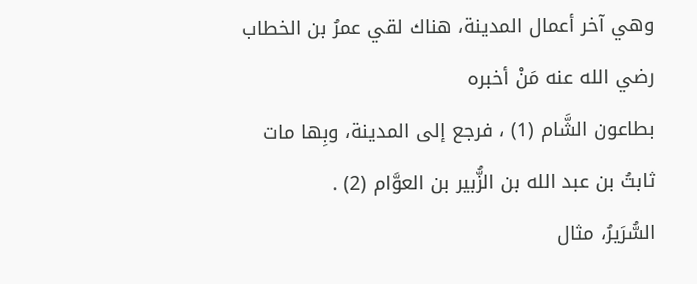وهي آخر أعمال المدينة، هناك لقي عمرُ بن الخطاب رضي الله عنه مَنْ أخبره
بطاعون الشَّام (1) ، فرجع إلى المدينة، وبِها مات ثابتُ بن عبد الله بن الزُّبير بن العوَّام (2) .
السُّرَيرُ، مثال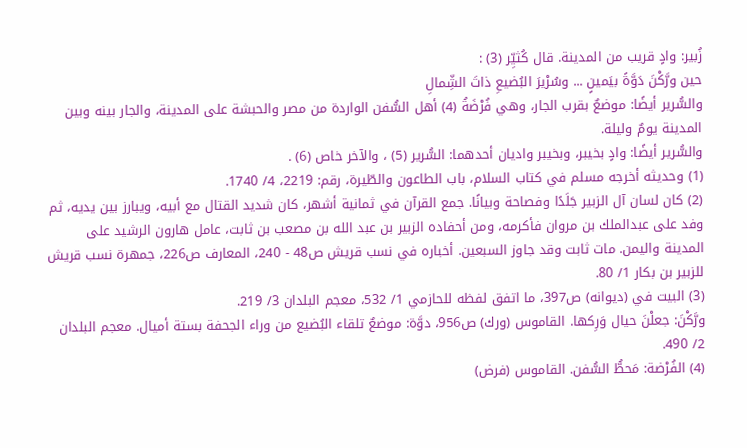زُبير: وادٍ قريب من المدينة. قال كُثيِّر (3) :
حين ورَّكْنَ دَوَّةً بيَمينٍ ... وسُرْيرَ البُضيعِ ذاتَ الشِّمالِ
والسُّرير أيضًا: موضعٌ بقرب الجار، وهي فُرْضَةُ (4) أهل السُّفن الواردة من مصر والحبشة على المدينة، والجار بينه وبين المدينة يومٌ وليلة.
والسُّرير أيضًا: وادٍ بخيبر، وبخيبر واديان أحدهما: السُّرير (5) ، والآخر خاص (6) .
(1) وحديثه أخرجه مسلم في كتاب السلام، باب الطاعون والطّيرة، رقم: 2219، 4/ 1740.
(2) كان لسان آل الزبير جَلَدًا وفصاحة وبيانًا. جمع القرآن في ثمانية أشهر، كان شديد القتال مع أبيه، ويبارز بين يديه، ثم وفد على عبدالملك بن مروان فأكرمه، ومن أحفاده الزبير بن عبد الله بن مصعب بن ثابت، عامل هارون الرشيد على المدينة واليمن. مات ثابت وقد جاوز السبعين. أخباره في نسب قريش ص48 - 240، المعارف ص226، جمهرة نسب قريش للزبير بن بكار 1/ 80.
(3) البيت في (ديوانه) ص397، ما اتفق لفظه للحازمي 1/ 532، معجم البلدان 3/ 219.
ورَّكْنَ: جعلْنَ حيال وَرِكها. القاموس (ورك) ص956، دوَّة: موضعٌ تلقاء البُضيع من وراء الجحفة بستة أميال. معجم البلدان 2/ 490.
(4) الفُرْضة: مَحطُّ السُّفن. القاموس (فرض)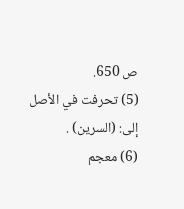ص 650.
(5) تحرفت في الأصل إلى: (السرين) .
(6) معجم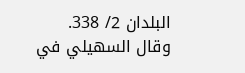البلدان 2/ 338. وقال السهيلي في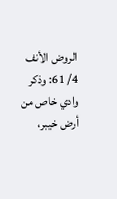الروض الأنف 4/ 61: وذكر وادي خاص من أرض خيبر،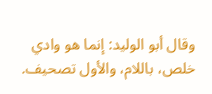وقال أبو الوليد: إنما هو وادي خلص، باللام، والأول تصحيف.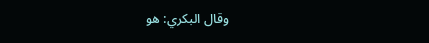وقال البكري: هو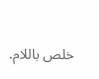خلص باللام.